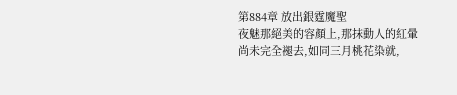第884章 放出銀霆魔聖
夜魅那絕美的容顏上,那抹動人的紅暈尚未完全褪去,如同三月桃花染就,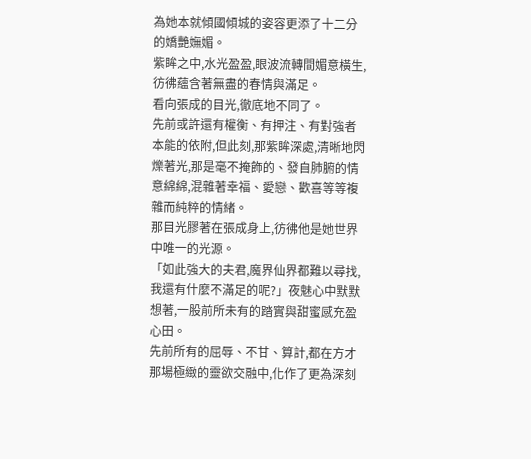為她本就傾國傾城的姿容更添了十二分的嬌艷嫵媚。
紫眸之中,水光盈盈,眼波流轉間媚意橫生,彷彿蘊含著無盡的春情與滿足。
看向張成的目光,徹底地不同了。
先前或許還有權衡、有押注、有對強者本能的依附,但此刻,那紫眸深處,清晰地閃爍著光,那是毫不掩飾的、發自肺腑的情意綿綿,混雜著幸福、愛戀、歡喜等等複雜而純粹的情緒。
那目光膠著在張成身上,彷彿他是她世界中唯一的光源。
「如此強大的夫君,魔界仙界都難以尋找,我還有什麼不滿足的呢?」夜魅心中默默想著,一股前所未有的踏實與甜蜜感充盈心田。
先前所有的屈辱、不甘、算計,都在方才那場極緻的靈欲交融中,化作了更為深刻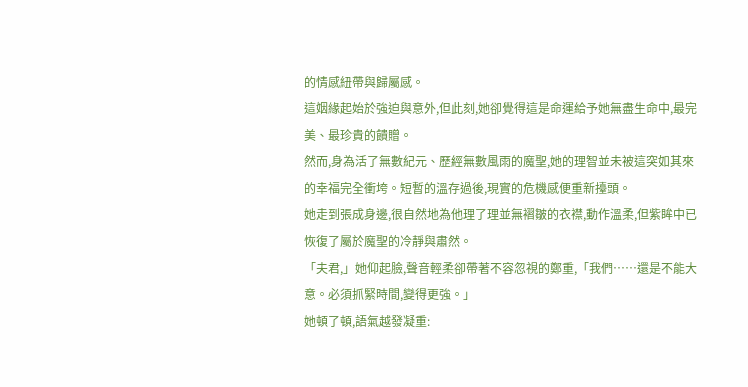的情感紐帶與歸屬感。
這姻緣起始於強迫與意外,但此刻,她卻覺得這是命運給予她無盡生命中,最完美、最珍貴的饋贈。
然而,身為活了無數紀元、歷經無數風雨的魔聖,她的理智並未被這突如其來的幸福完全衝垮。短暫的溫存過後,現實的危機感便重新擡頭。
她走到張成身邊,很自然地為他理了理並無褶皺的衣襟,動作溫柔,但紫眸中已恢復了屬於魔聖的冷靜與肅然。
「夫君,」她仰起臉,聲音輕柔卻帶著不容忽視的鄭重,「我們……還是不能大意。必須抓緊時間,變得更強。」
她頓了頓,語氣越發凝重: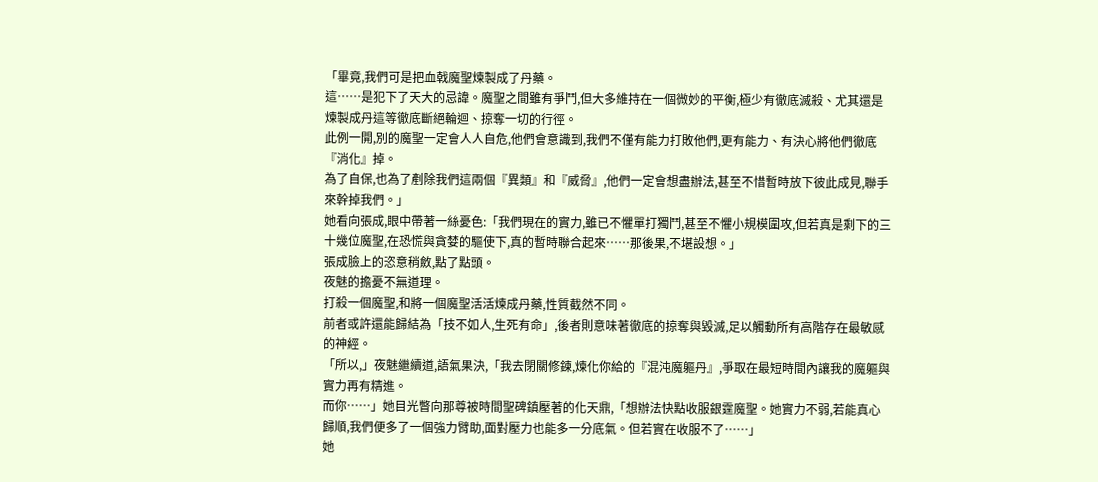「畢竟,我們可是把血戟魔聖煉製成了丹藥。
這……是犯下了天大的忌諱。魔聖之間雖有爭鬥,但大多維持在一個微妙的平衡,極少有徹底滅殺、尤其還是煉製成丹這等徹底斷絕輪迴、掠奪一切的行徑。
此例一開,別的魔聖一定會人人自危,他們會意識到,我們不僅有能力打敗他們,更有能力、有決心將他們徹底『消化』掉。
為了自保,也為了剷除我們這兩個『異類』和『威脅』,他們一定會想盡辦法,甚至不惜暫時放下彼此成見,聯手來幹掉我們。」
她看向張成,眼中帶著一絲憂色:「我們現在的實力,雖已不懼單打獨鬥,甚至不懼小規模圍攻,但若真是剩下的三十幾位魔聖,在恐慌與貪婪的驅使下,真的暫時聯合起來……那後果,不堪設想。」
張成臉上的恣意稍斂,點了點頭。
夜魅的擔憂不無道理。
打殺一個魔聖,和將一個魔聖活活煉成丹藥,性質截然不同。
前者或許還能歸結為「技不如人,生死有命」,後者則意味著徹底的掠奪與毀滅,足以觸動所有高階存在最敏感的神經。
「所以,」夜魅繼續道,語氣果決,「我去閉關修鍊,煉化你給的『混沌魔軀丹』,爭取在最短時間內讓我的魔軀與實力再有精進。
而你……」她目光瞥向那尊被時間聖碑鎮壓著的化天鼎,「想辦法快點收服銀霆魔聖。她實力不弱,若能真心歸順,我們便多了一個強力臂助,面對壓力也能多一分底氣。但若實在收服不了……」
她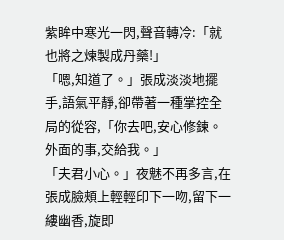紫眸中寒光一閃,聲音轉冷:「就也將之煉製成丹藥!」
「嗯,知道了。」張成淡淡地擺手,語氣平靜,卻帶著一種掌控全局的從容,「你去吧,安心修鍊。外面的事,交給我。」
「夫君小心。」夜魅不再多言,在張成臉頰上輕輕印下一吻,留下一縷幽香,旋即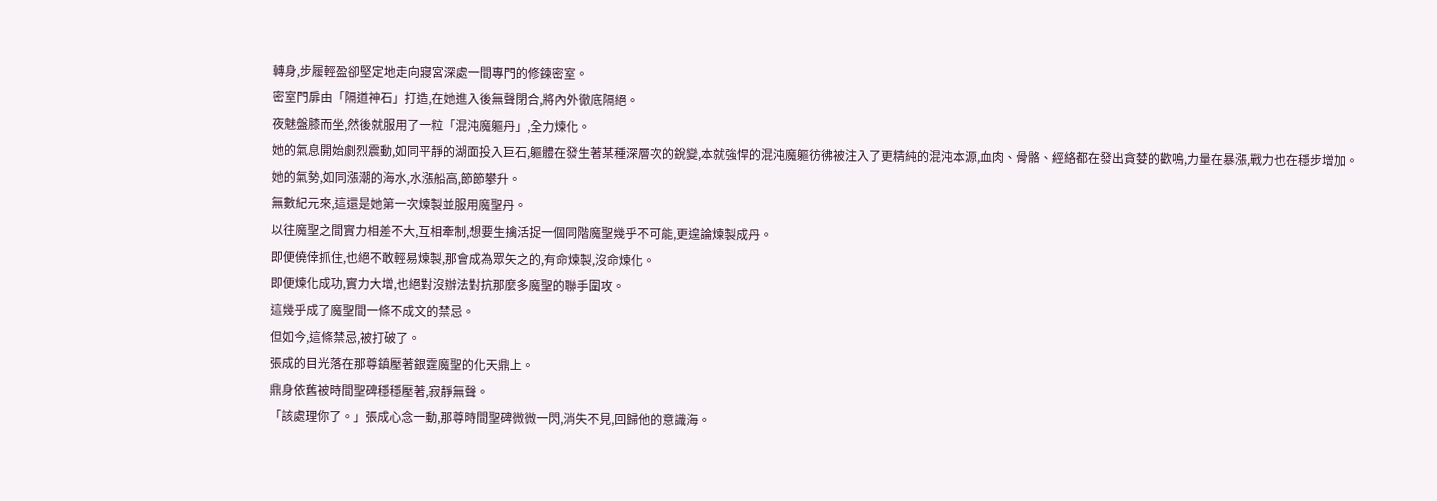轉身,步履輕盈卻堅定地走向寢宮深處一間專門的修鍊密室。
密室門扉由「隔道神石」打造,在她進入後無聲閉合,將內外徹底隔絕。
夜魅盤膝而坐,然後就服用了一粒「混沌魔軀丹」,全力煉化。
她的氣息開始劇烈震動,如同平靜的湖面投入巨石,軀體在發生著某種深層次的銳變,本就強悍的混沌魔軀彷彿被注入了更精純的混沌本源,血肉、骨骼、經絡都在發出貪婪的歡鳴,力量在暴漲,戰力也在穩步增加。
她的氣勢,如同漲潮的海水,水漲船高,節節攀升。
無數紀元來,這還是她第一次煉製並服用魔聖丹。
以往魔聖之間實力相差不大,互相牽制,想要生擒活捉一個同階魔聖幾乎不可能,更遑論煉製成丹。
即便僥倖抓住,也絕不敢輕易煉製,那會成為眾矢之的,有命煉製,沒命煉化。
即便煉化成功,實力大增,也絕對沒辦法對抗那麼多魔聖的聯手圍攻。
這幾乎成了魔聖間一條不成文的禁忌。
但如今,這條禁忌,被打破了。
張成的目光落在那尊鎮壓著銀霆魔聖的化天鼎上。
鼎身依舊被時間聖碑穩穩壓著,寂靜無聲。
「該處理你了。」張成心念一動,那尊時間聖碑微微一閃,消失不見,回歸他的意識海。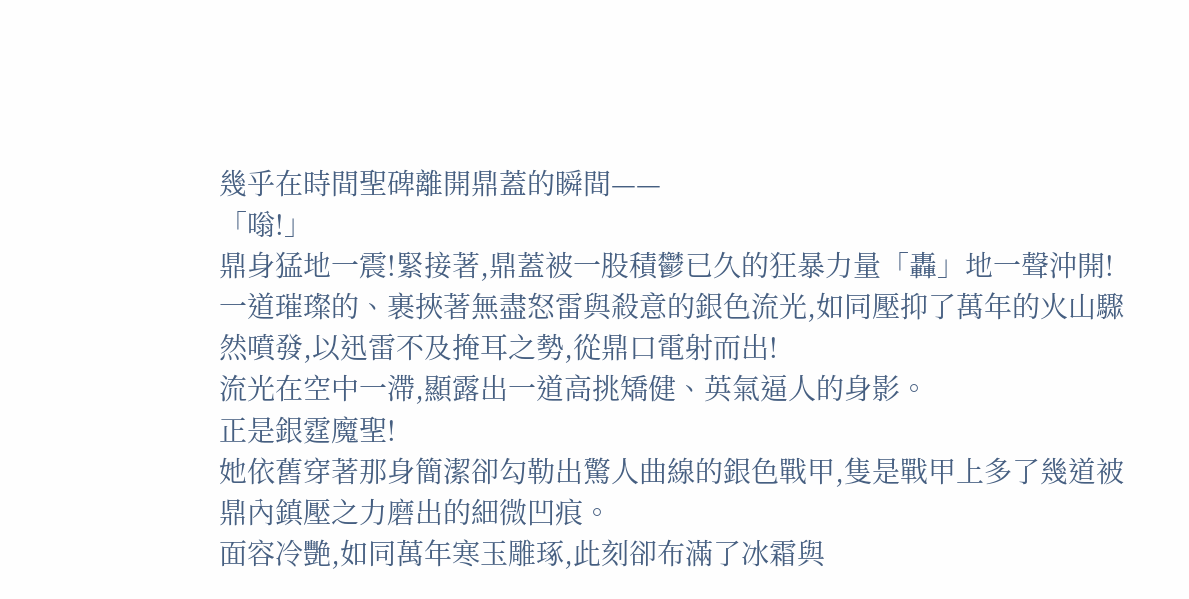幾乎在時間聖碑離開鼎蓋的瞬間——
「嗡!」
鼎身猛地一震!緊接著,鼎蓋被一股積鬱已久的狂暴力量「轟」地一聲沖開!
一道璀璨的、裹挾著無盡怒雷與殺意的銀色流光,如同壓抑了萬年的火山驟然噴發,以迅雷不及掩耳之勢,從鼎口電射而出!
流光在空中一滯,顯露出一道高挑矯健、英氣逼人的身影。
正是銀霆魔聖!
她依舊穿著那身簡潔卻勾勒出驚人曲線的銀色戰甲,隻是戰甲上多了幾道被鼎內鎮壓之力磨出的細微凹痕。
面容冷艷,如同萬年寒玉雕琢,此刻卻布滿了冰霜與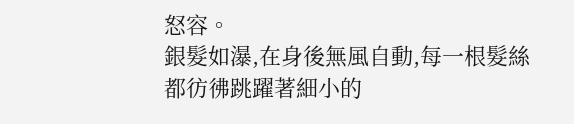怒容。
銀髮如瀑,在身後無風自動,每一根髮絲都彷彿跳躍著細小的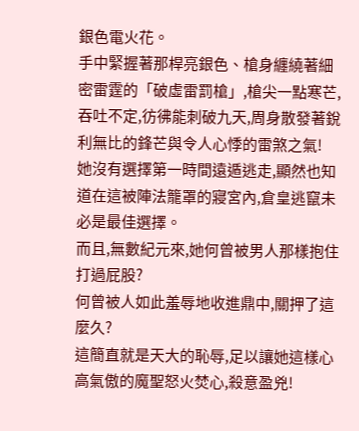銀色電火花。
手中緊握著那桿亮銀色、槍身纏繞著細密雷霆的「破虛雷罰槍」,槍尖一點寒芒,吞吐不定,彷彿能刺破九天,周身散發著銳利無比的鋒芒與令人心悸的雷煞之氣!
她沒有選擇第一時間遠遁逃走,顯然也知道在這被陣法籠罩的寢宮內,倉皇逃竄未必是最佳選擇。
而且,無數紀元來,她何曾被男人那樣抱住打過屁股?
何曾被人如此羞辱地收進鼎中,關押了這麼久?
這簡直就是天大的恥辱,足以讓她這樣心高氣傲的魔聖怒火焚心,殺意盈兇!